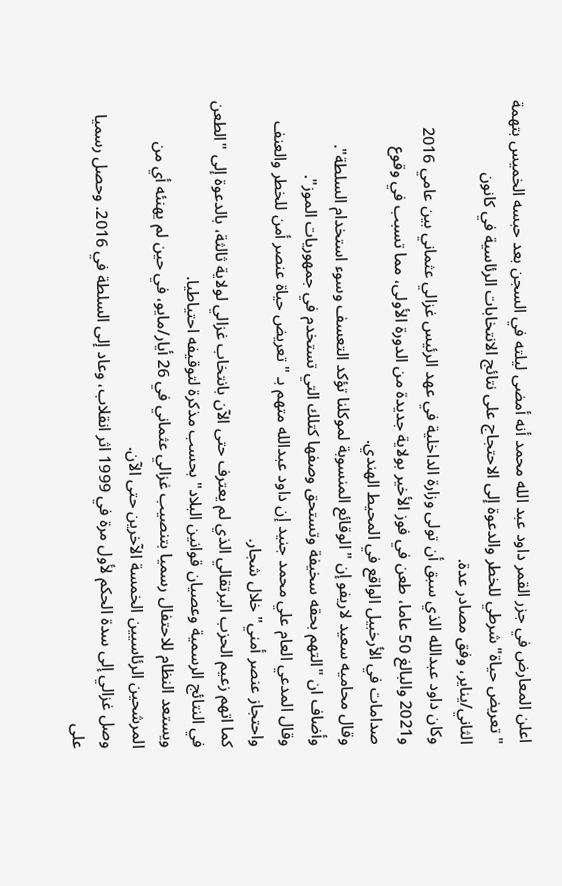اعلن المعارض في جزر القمر داود عبد الله محمد أنه أمضى ليلته في السجن بعد حبسه الخميس بتهمة "تعريض حياة" شرطي للخطر والدعوة إلى الاحتجاج على نتائج الانتخابات الرئاسية في كانون الثاني/يناير، وفق مصادر عدة.
وكان داود عبدالله الذي سبق أن تولى وزارة الداخلية في عهد الرئيس غزالي عثماني بين عامي 2016 و2021 والبالغ 50 عاما، طعن في فوز الأخير بولاية جديدة من الدورة الأولى، مما تسبب في وقوع صدامات في الأرخبيل الواقع في المحيط الهندي.
وقال محاميه سعيد لاريفو إن "الوقائع المنسوبة لموكلنا تؤكد التعسف وسوء استخدام السلطة".
وأضاف ان "التهم بحقه سخيفة وتستحق وصفها كتلك التي تستخدم في جمهوريات الموز".
وقال المدعي العام علي محمد جنيد إن داود عبدالله متهم بـ "تعريض حياة عنصر أمن للخطر والعنف واحتجاز عنصر أمني" خلال شجار.
كما اتهم زعيم الحزب البرتقالي الذي لم يعترف حتى الآن بانتخاب غزالي لولاية ثالثة، بالدعوة إلى "الطعن في النتائج الرسمية وعصيان قوانين البلاد" بحسب مذكرة لتوقيفه احتياطيا.
ويستعد النظام للاحتفال رسميا بتنصيب غزالي عثماني في 26 أيار/مايو، في حين لم يهنئه أي من المرشحين الرئاسيين الخمسة الآخرين حتى الآن.
وصل غزالي إلى سدة الحكم لأول مرة في 1999 اثر انقلاب، وعاد إلى السلطة في 2016. وحصل رسميا على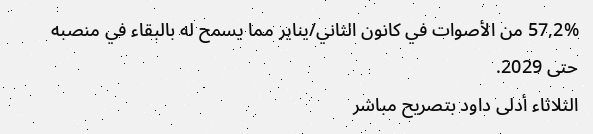57,2% من الأصوات في كانون الثاني/يناير مما يسمح له بالبقاء في منصبه حتى 2029.
الثلاثاء أدلى داود بتصريح مباشر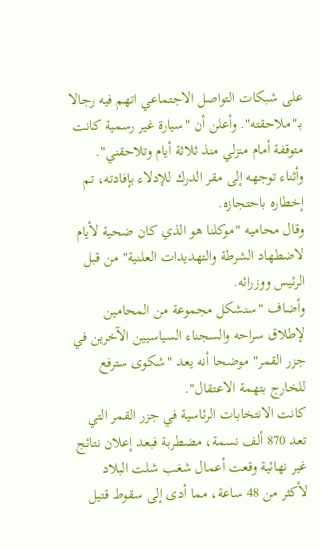على شبكات التواصل الاجتماعي اتهم فيه رجالا بـ"ملاحقته". وأعلن أن "سيارة غير رسمية كانت متوقفة أمام منزلي منذ ثلاثة أيام وتلاحقني". وأثناء توجهه إلى مقر الدرك للإدلاء بإفادته، تم إخطاره باحتجازه.
وقال محاميه "موكلنا هو الذي كان ضحية لأيام لاضطهاد الشرطة والتهديدات العلنية" من قبل الرئيس ووزرائه.
وأضاف "سنشكل مجموعة من المحامين لإطلاق سراحه والسجناء السياسيين الآخرين في جزر القمر" موضحا أنه يعد "شكوى سترفع للخارج بتهمة الاعتقال".
كانت الانتخابات الرئاسية في جزر القمر التي تعد 870 ألف نسمة، مضطربة فبعد إعلان نتائج غير نهائية وقعت أعمال شغب شلت البلاد لأكثر من 48 ساعة، مما أدى إلى سقوط قتيل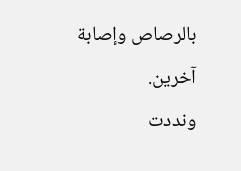بالرصاص وإصابة آخرين.
ونددت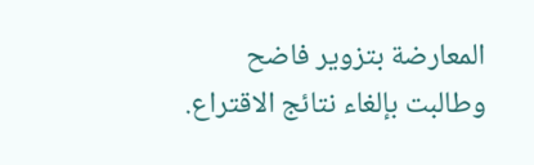المعارضة بتزوير فاضح وطالبت بإلغاء نتائج الاقتراع.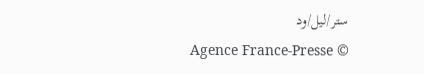ستر/ليل/ود
Agence France-Presse ©